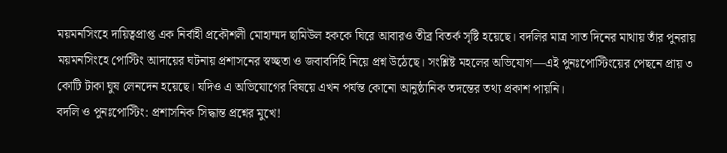ময়মনসিংহে দায়িত্বপ্রাপ্ত এক নির্বাহী প্রকৌশলী মোহাম্মদ ছামিউল হককে ঘিরে আবারও তীব্র বিতর্ক সৃষ্টি হয়েছে। বদলির মাত্র সাত দিনের মাথায় তাঁর পুনরায় ময়মনসিংহে পোস্টিং আদায়ের ঘটনায় প্রশাসনের স্বচ্ছতা ও জবাবদিহি নিয়ে প্রশ্ন উঠেছে। সংশ্লিষ্ট মহলের অভিযোগ—এই পুনঃপোস্টিংয়ের পেছনে প্রায় ৩ কোটি টাকা ঘুষ লেনদেন হয়েছে। যদিও এ অভিযোগের বিষয়ে এখন পর্যন্ত কোনো আনুষ্ঠানিক তদন্তের তথ্য প্রকাশ পায়নি।
বদলি ও পুনঃপোস্টিং: প্রশাসনিক সিদ্ধান্ত প্রশ্নের মুখে!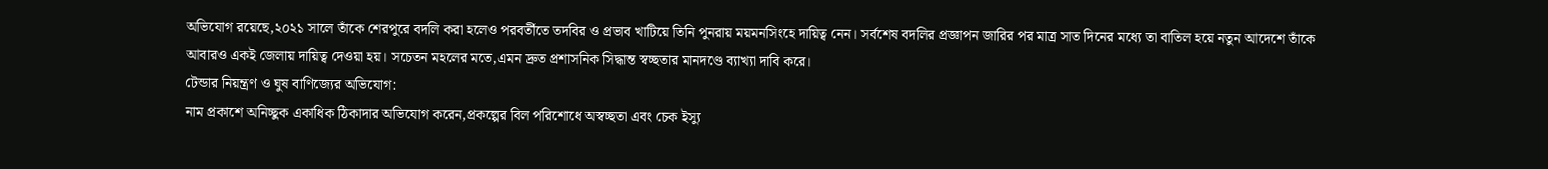অভিযোগ রয়েছে,২০২১ সালে তাঁকে শেরপুরে বদলি করা হলেও পরবর্তীতে তদবির ও প্রভাব খাটিয়ে তিনি পুনরায় ময়মনসিংহে দায়িত্ব নেন। সর্বশেষ বদলির প্রজ্ঞাপন জারির পর মাত্র সাত দিনের মধ্যে তা বাতিল হয়ে নতুন আদেশে তাঁকে আবারও একই জেলায় দায়িত্ব দেওয়া হয়। সচেতন মহলের মতে,এমন দ্রুত প্রশাসনিক সিদ্ধান্ত স্বচ্ছতার মানদণ্ডে ব্যাখ্যা দাবি করে।
টেন্ডার নিয়ন্ত্রণ ও ঘুষ বাণিজ্যের অভিযোগ:
নাম প্রকাশে অনিচ্ছুক একাধিক ঠিকাদার অভিযোগ করেন,প্রকল্পের বিল পরিশোধে অস্বচ্ছতা এবং চেক ইস্যু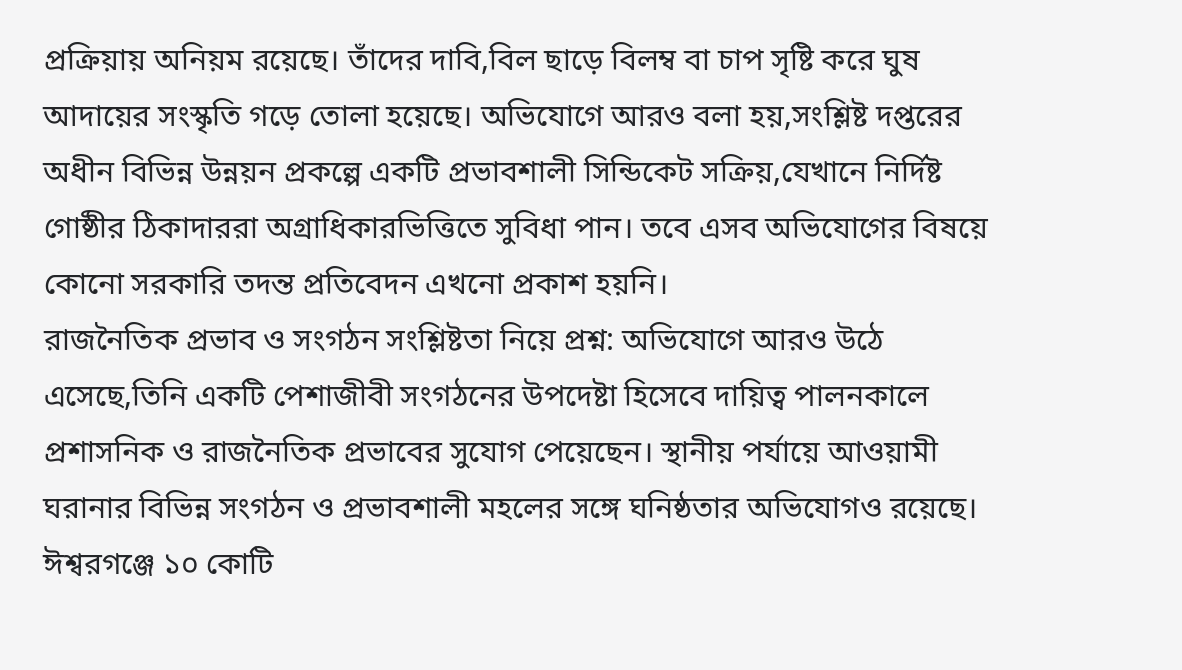প্রক্রিয়ায় অনিয়ম রয়েছে। তাঁদের দাবি,বিল ছাড়ে বিলম্ব বা চাপ সৃষ্টি করে ঘুষ আদায়ের সংস্কৃতি গড়ে তোলা হয়েছে। অভিযোগে আরও বলা হয়,সংশ্লিষ্ট দপ্তরের অধীন বিভিন্ন উন্নয়ন প্রকল্পে একটি প্রভাবশালী সিন্ডিকেট সক্রিয়,যেখানে নির্দিষ্ট গোষ্ঠীর ঠিকাদাররা অগ্রাধিকারভিত্তিতে সুবিধা পান। তবে এসব অভিযোগের বিষয়ে কোনো সরকারি তদন্ত প্রতিবেদন এখনো প্রকাশ হয়নি।
রাজনৈতিক প্রভাব ও সংগঠন সংশ্লিষ্টতা নিয়ে প্রশ্ন: অভিযোগে আরও উঠে এসেছে,তিনি একটি পেশাজীবী সংগঠনের উপদেষ্টা হিসেবে দায়িত্ব পালনকালে প্রশাসনিক ও রাজনৈতিক প্রভাবের সুযোগ পেয়েছেন। স্থানীয় পর্যায়ে আওয়ামী ঘরানার বিভিন্ন সংগঠন ও প্রভাবশালী মহলের সঙ্গে ঘনিষ্ঠতার অভিযোগও রয়েছে। ঈশ্বরগঞ্জে ১০ কোটি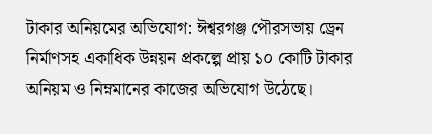টাকার অনিয়মের অভিযোগ: ঈশ্বরগঞ্জ পৌরসভায় ড্রেন নির্মাণসহ একাধিক উন্নয়ন প্রকল্পে প্রায় ১০ কোটি টাকার অনিয়ম ও নিম্নমানের কাজের অভিযোগ উঠেছে।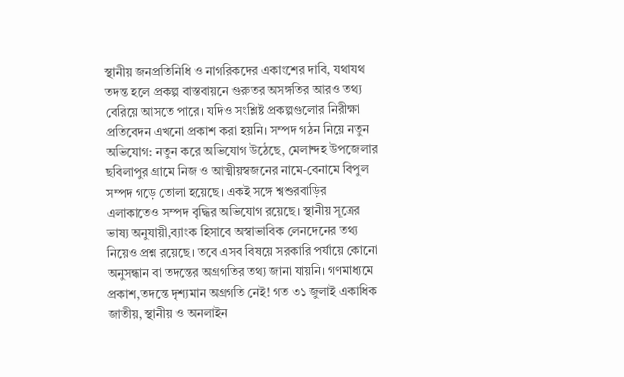স্থানীয় জনপ্রতিনিধি ও নাগরিকদের একাংশের দাবি, যথাযথ তদন্ত হলে প্রকল্প বাস্তবায়নে গুরুতর অসঙ্গতির আরও তথ্য বেরিয়ে আসতে পারে। যদিও সংশ্লিষ্ট প্রকল্পগুলোর নিরীক্ষা প্রতিবেদন এখনো প্রকাশ করা হয়নি। সম্পদ গঠন নিয়ে নতুন অভিযোগ: নতুন করে অভিযোগ উঠেছে, মেলান্দহ উপজেলার ছবিলাপুর গ্রামে নিজ ও আত্মীয়স্বজনের নামে-বেনামে বিপুল সম্পদ গড়ে তোলা হয়েছে। একই সঙ্গে শ্বশুরবাড়ির এলাকাতেও সম্পদ বৃদ্ধির অভিযোগ রয়েছে। স্থানীয় সূত্রের ভাষ্য অনুযায়ী,ব্যাংক হিসাবে অস্বাভাবিক লেনদেনের তথ্য নিয়েও প্রশ্ন রয়েছে। তবে এসব বিষয়ে সরকারি পর্যায়ে কোনো অনুসন্ধান বা তদন্তের অগ্রগতির তথ্য জানা যায়নি। গণমাধ্যমে প্রকাশ,তদন্তে দৃশ্যমান অগ্রগতি নেই! গত ৩১ জুলাই একাধিক জাতীয়, স্থানীয় ও অনলাইন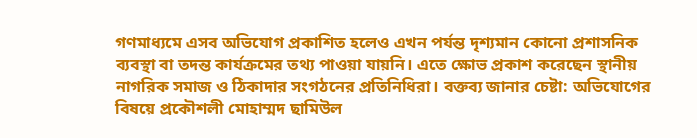গণমাধ্যমে এসব অভিযোগ প্রকাশিত হলেও এখন পর্যন্ত দৃশ্যমান কোনো প্রশাসনিক ব্যবস্থা বা তদন্ত কার্যক্রমের তথ্য পাওয়া যায়নি। এতে ক্ষোভ প্রকাশ করেছেন স্থানীয় নাগরিক সমাজ ও ঠিকাদার সংগঠনের প্রতিনিধিরা। বক্তব্য জানার চেষ্টা: অভিযোগের বিষয়ে প্রকৌশলী মোহাম্মদ ছামিউল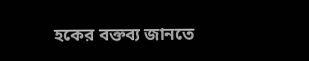হকের বক্তব্য জানতে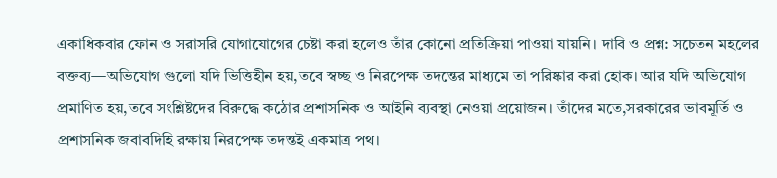একাধিকবার ফোন ও সরাসরি যোগাযোগের চেষ্টা করা হলেও তাঁর কোনো প্রতিক্রিয়া পাওয়া যায়নি। দাবি ও প্রশ্ন: সচেতন মহলের বক্তব্য—অভিযোগ গুলো যদি ভিত্তিহীন হয়,তবে স্বচ্ছ ও নিরপেক্ষ তদন্তের মাধ্যমে তা পরিষ্কার করা হোক। আর যদি অভিযোগ প্রমাণিত হয়,তবে সংশ্লিষ্টদের বিরুদ্ধে কঠোর প্রশাসনিক ও আইনি ব্যবস্থা নেওয়া প্রয়োজন। তাঁদের মতে,সরকারের ভাবমূর্তি ও প্রশাসনিক জবাবদিহি রক্ষায় নিরপেক্ষ তদন্তই একমাত্র পথ।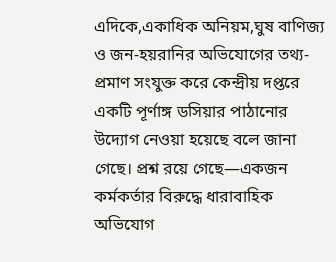এদিকে,একাধিক অনিয়ম,ঘুষ বাণিজ্য ও জন-হয়রানির অভিযোগের তথ্য-প্রমাণ সংযুক্ত করে কেন্দ্রীয় দপ্তরে একটি পূর্ণাঙ্গ ডসিয়ার পাঠানোর উদ্যোগ নেওয়া হয়েছে বলে জানা গেছে। প্রশ্ন রয়ে গেছে—একজন কর্মকর্তার বিরুদ্ধে ধারাবাহিক অভিযোগ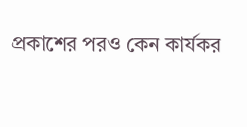প্রকাশের পরও কেন কার্যকর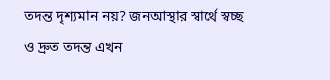তদন্ত দৃশ্যমান নয়? জনআস্থার স্বার্থে স্বচ্ছ ও দ্রুত তদন্ত এখন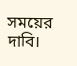সময়ের দাবি।